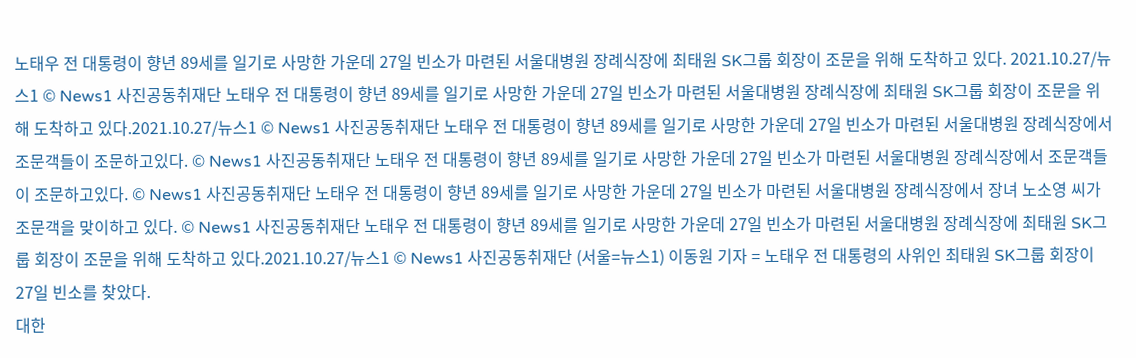노태우 전 대통령이 향년 89세를 일기로 사망한 가운데 27일 빈소가 마련된 서울대병원 장례식장에 최태원 SK그룹 회장이 조문을 위해 도착하고 있다. 2021.10.27/뉴스1 © News1 사진공동취재단 노태우 전 대통령이 향년 89세를 일기로 사망한 가운데 27일 빈소가 마련된 서울대병원 장례식장에 최태원 SK그룹 회장이 조문을 위해 도착하고 있다.2021.10.27/뉴스1 © News1 사진공동취재단 노태우 전 대통령이 향년 89세를 일기로 사망한 가운데 27일 빈소가 마련된 서울대병원 장례식장에서 조문객들이 조문하고있다. © News1 사진공동취재단 노태우 전 대통령이 향년 89세를 일기로 사망한 가운데 27일 빈소가 마련된 서울대병원 장례식장에서 조문객들이 조문하고있다. © News1 사진공동취재단 노태우 전 대통령이 향년 89세를 일기로 사망한 가운데 27일 빈소가 마련된 서울대병원 장례식장에서 장녀 노소영 씨가 조문객을 맞이하고 있다. © News1 사진공동취재단 노태우 전 대통령이 향년 89세를 일기로 사망한 가운데 27일 빈소가 마련된 서울대병원 장례식장에 최태원 SK그룹 회장이 조문을 위해 도착하고 있다.2021.10.27/뉴스1 © News1 사진공동취재단 (서울=뉴스1) 이동원 기자 = 노태우 전 대통령의 사위인 최태원 SK그룹 회장이 27일 빈소를 찾았다.
대한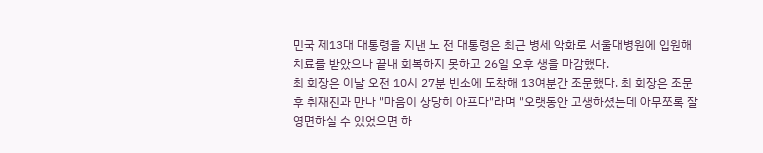민국 제13대 대통령을 지낸 노 전 대통령은 최근 병세 악화로 서울대병원에 입원해 치료를 받았으나 끝내 회복하지 못하고 26일 오후 생을 마감했다.
최 회장은 이날 오전 10시 27분 빈소에 도착해 13여분간 조문했다. 최 회장은 조문 후 취재진과 만나 "마음이 상당히 아프다"라며 "오랫동안 고생하셨는데 아무쪼록 잘 영면하실 수 있었으면 하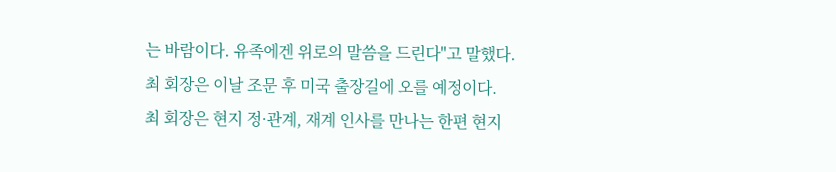는 바람이다. 유족에겐 위로의 말씀을 드린다"고 말했다.
최 회장은 이날 조문 후 미국 출장길에 오를 예정이다.
최 회장은 현지 정·관계, 재계 인사를 만나는 한편 현지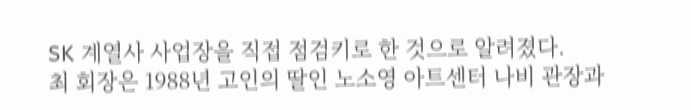SK 계열사 사업장을 직접 점검키로 한 것으로 알려졌다.
최 회장은 1988년 고인의 딸인 노소영 아트센터 나비 관장과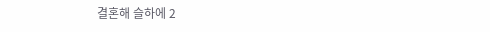결혼해 슬하에 2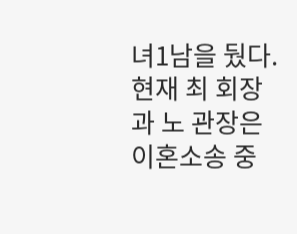녀1남을 뒀다.
현재 최 회장과 노 관장은 이혼소송 중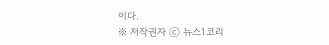이다.
※ 저작권자 ⓒ 뉴스1코리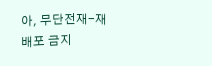아, 무단전재-재배포 금지